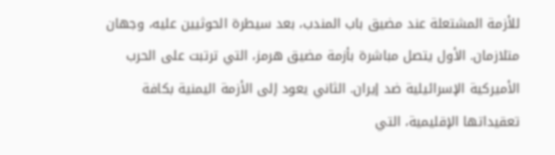للأزمة المشتعلة عند مضيق باب المندب، بعد سيطرة الحوثيين عليه، وجهان متلازمان. الأول يتصل مباشرة بأزمة مضيق هرمز، التي ترتبت على الحرب الأميركية الإسرائيلية ضد إيران. الثاني يعود إلى الأزمة اليمنية بكافة تعقيداتها الإقليمية، التي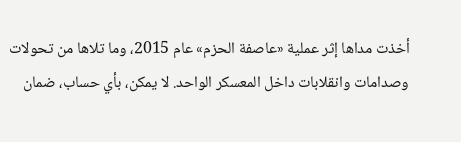أخذت مداها إثر عملية «عاصفة الحزم» عام 2015، وما تلاها من تحولات وصدامات وانقلابات داخل المعسكر الواحد. لا يمكن، بأي حساب، ضمان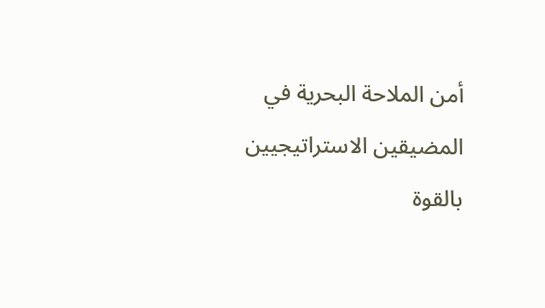أمن الملاحة البحرية في المضيقين الاستراتيجيين بالقوة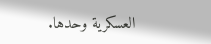العسكرية وحدها.